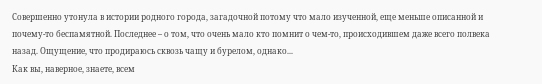Совершенно утонула в истории родного города, загадочной потому что мало изученной, еще меньше описанной и почему-то беспамятной. Последнее – о том, что очень мало кто помнит о чем-то, происходившем даже всего полвека назад. Ощущение, что продираюсь сквозь чащу и бурелом, однако...
Как вы, наверное, знаете, всем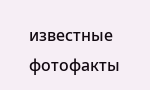известные фотофакты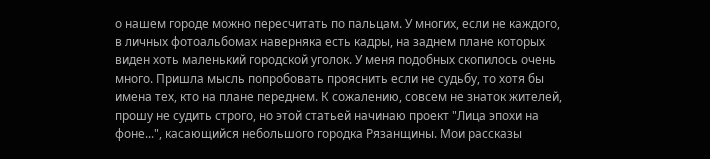о нашем городе можно пересчитать по пальцам. У многих, если не каждого, в личных фотоальбомах наверняка есть кадры, на заднем плане которых виден хоть маленький городской уголок. У меня подобных скопилось очень много. Пришла мысль попробовать прояснить если не судьбу, то хотя бы имена тех, кто на плане переднем. К сожалению, совсем не знаток жителей, прошу не судить строго, но этой статьей начинаю проект "Лица эпохи на фоне...", касающийся небольшого городка Рязанщины. Мои рассказы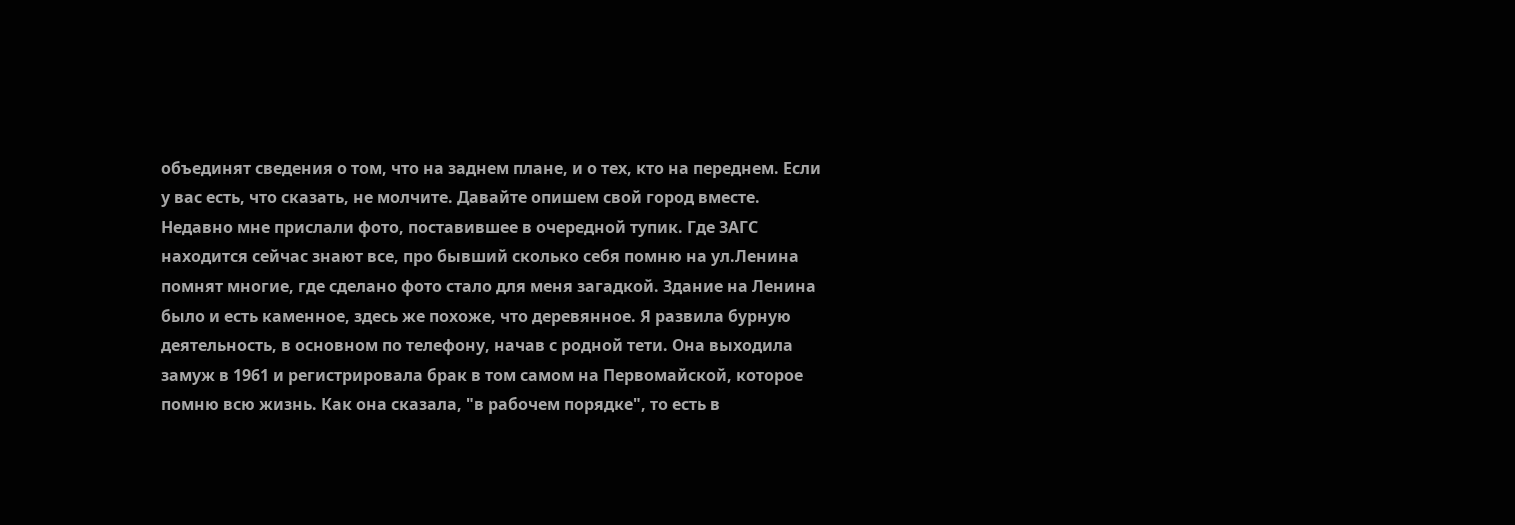объединят сведения о том, что на заднем плане, и о тех, кто на переднем. Если у вас есть, что сказать, не молчите. Давайте опишем свой город вместе.
Недавно мне прислали фото, поставившее в очередной тупик. Где ЗАГС находится сейчас знают все, про бывший сколько себя помню на ул.Ленина помнят многие, где сделано фото стало для меня загадкой. Здание на Ленина было и есть каменное, здесь же похоже, что деревянное. Я развила бурную деятельность, в основном по телефону, начав с родной тети. Она выходила замуж в 1961 и регистрировала брак в том самом на Первомайской, которое помню всю жизнь. Как она сказала, "в рабочем порядке", то есть в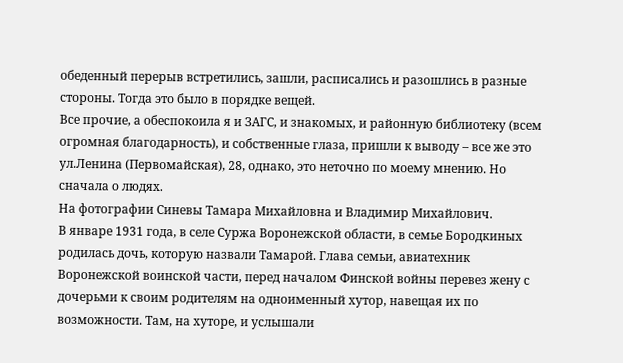обеденный перерыв встретились, зашли, расписались и разошлись в разные стороны. Тогда это было в порядке вещей.
Все прочие, а обеспокоила я и ЗАГС, и знакомых, и районную библиотеку (всем огромная благодарность), и собственные глаза, пришли к выводу – все же это ул.Ленина (Первомайская), 28, однако, это неточно по моему мнению. Но сначала о людях.
На фотографии Синевы Тамара Михайловна и Владимир Михайлович.
В январе 1931 года, в селе Суржа Воронежской области, в семье Бородкиных родилась дочь, которую назвали Тамарой. Глава семьи, авиатехник Воронежской воинской части, перед началом Финской войны перевез жену с дочерьми к своим родителям на одноименный хутор, навещая их по возможности. Там, на хуторе, и услышали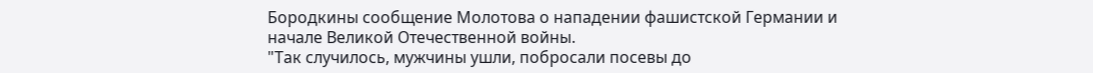Бородкины сообщение Молотова о нападении фашистской Германии и начале Великой Отечественной войны.
"Так случилось, мужчины ушли, побросали посевы до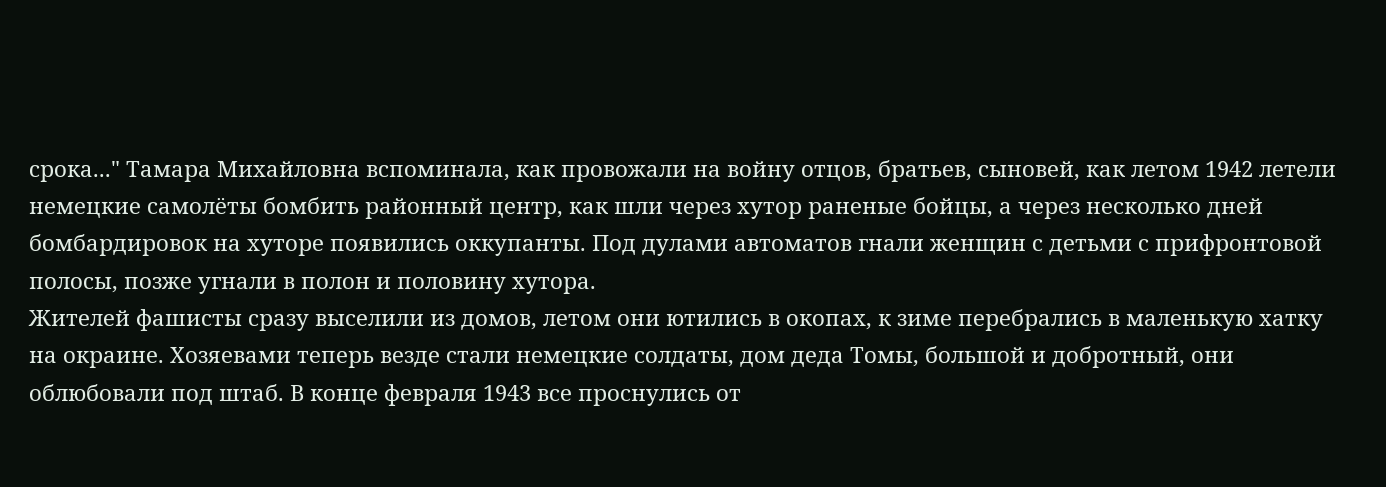срока..." Тамара Михайловна вспоминала, как провожали на войну отцов, братьев, сыновей, как летом 1942 летели немецкие самолёты бомбить районный центр, как шли через хутор раненые бойцы, а через несколько дней бомбардировок на хуторе появились оккупанты. Под дулами автоматов гнали женщин с детьми с прифронтовой полосы, позже угнали в полон и половину хутора.
Жителей фашисты сразу выселили из домов, летом они ютились в окопах, к зиме перебрались в маленькую хатку на окраине. Хозяевами теперь везде стали немецкие солдаты, дом деда Томы, большой и добротный, они облюбовали под штаб. В конце февраля 1943 все проснулись от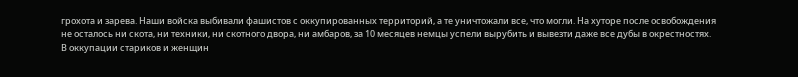грохота и зарева. Наши войска выбивали фашистов с оккупированных территорий, а те уничтожали все, что могли. На хуторе после освобождения не осталось ни скота, ни техники, ни скотного двора, ни амбаров, за 10 месяцев немцы успели вырубить и вывезти даже все дубы в окрестностях.
В оккупации стариков и женщин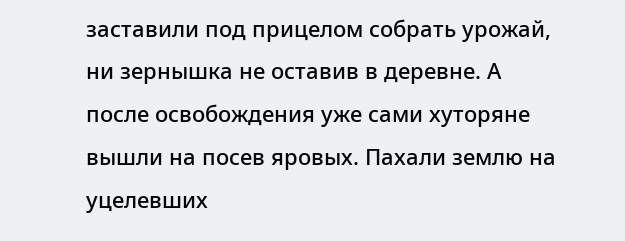заставили под прицелом собрать урожай, ни зернышка не оставив в деревне. А после освобождения уже сами хуторяне вышли на посев яровых. Пахали землю на уцелевших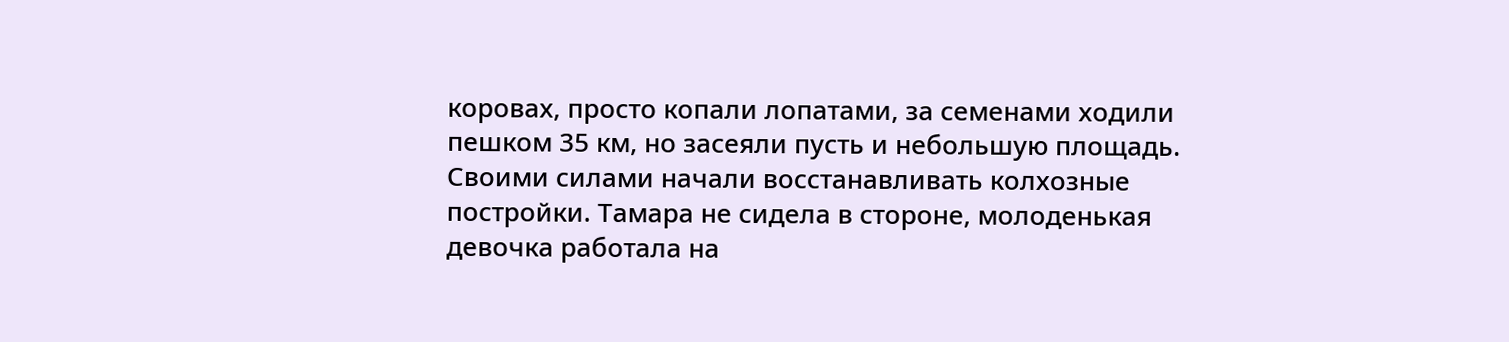коровах, просто копали лопатами, за семенами ходили пешком 35 км, но засеяли пусть и небольшую площадь. Своими силами начали восстанавливать колхозные постройки. Тамара не сидела в стороне, молоденькая девочка работала на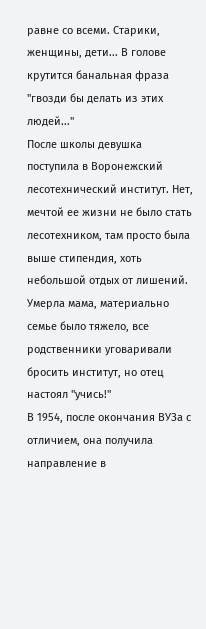равне со всеми. Старики, женщины, дети... В голове крутится банальная фраза "гвозди бы делать из этих людей..."
После школы девушка поступила в Воронежский лесотехнический институт. Нет, мечтой ее жизни не было стать лесотехником, там просто была выше стипендия, хоть небольшой отдых от лишений. Умерла мама, материально семье было тяжело, все родственники уговаривали бросить институт, но отец настоял "учись!"
В 1954, после окончания ВУЗа с отличием, она получила направление в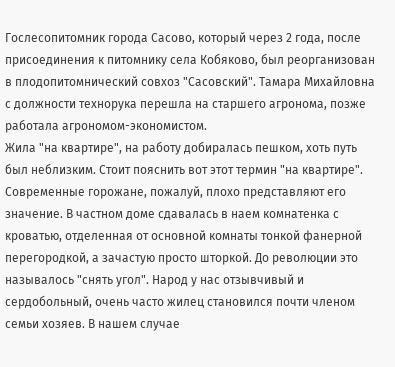Гослесопитомник города Сасово, который через 2 года, после присоединения к питомнику села Кобяково, был реорганизован в плодопитомнический совхоз "Сасовский". Тамара Михайловна с должности технорука перешла на старшего агронома, позже работала агрономом-экономистом.
Жила "на квартире", на работу добиралась пешком, хоть путь был неблизким. Стоит пояснить вот этот термин "на квартире". Современные горожане, пожалуй, плохо представляют его значение. В частном доме сдавалась в наем комнатенка с кроватью, отделенная от основной комнаты тонкой фанерной перегородкой, а зачастую просто шторкой. До революции это называлось "снять угол". Народ у нас отзывчивый и сердобольный, очень часто жилец становился почти членом семьи хозяев. В нашем случае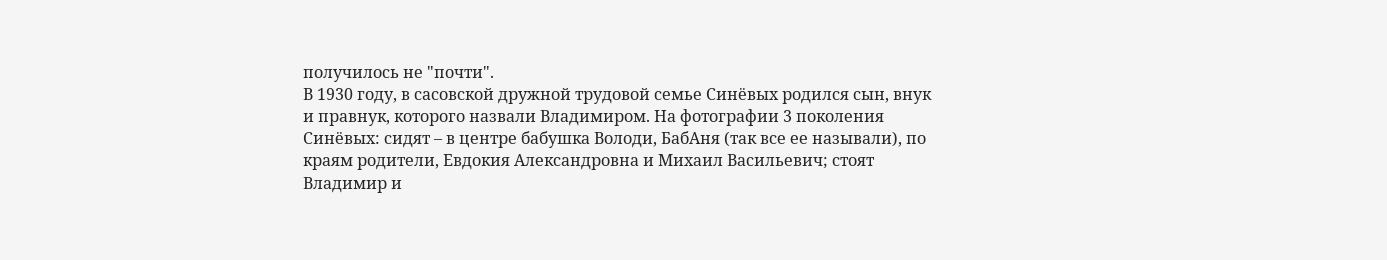получилось не "почти".
В 1930 году, в сасовской дружной трудовой семье Синёвых родился сын, внук и правнук, которого назвали Владимиром. На фотографии 3 поколения Синёвых: сидят – в центре бабушка Володи, БабАня (так все ее называли), по краям родители, Евдокия Александровна и Михаил Васильевич; стоят Владимир и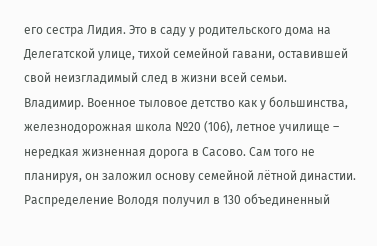его сестра Лидия. Это в саду у родительского дома на Делегатской улице, тихой семейной гавани, оставившей свой неизгладимый след в жизни всей семьи.
Владимир. Военное тыловое детство как у большинства, железнодорожная школа №20 (106), летное училище – нередкая жизненная дорога в Сасово. Сам того не планируя, он заложил основу семейной лётной династии. Распределение Володя получил в 130 объединенный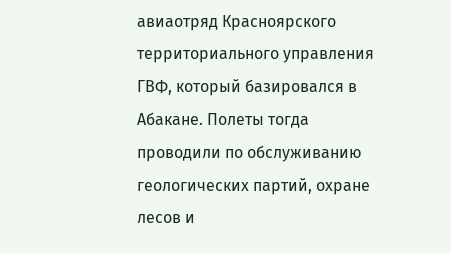авиаотряд Красноярского территориального управления ГВФ, который базировался в Абакане. Полеты тогда проводили по обслуживанию геологических партий, охране лесов и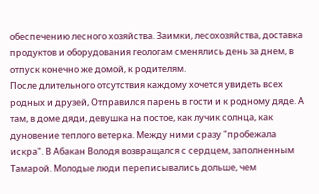обеспечению лесного хозяйства. Заимки, лесохозяйства, доставка продуктов и оборудования геологам сменялись день за днем, в отпуск конечно же домой, к родителям.
После длительного отсутствия каждому хочется увидеть всех родных и друзей, Отправился парень в гости и к родному дяде. А там, в доме дяди, девушка на постое, как лучик солнца, как дуновение теплого ветерка. Между ними сразу "пробежала искра". В Абакан Володя возвращался с сердцем, заполненным Тамарой. Молодые люди переписывались дольше, чем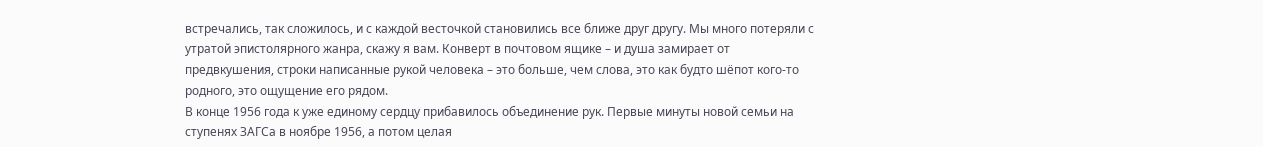встречались, так сложилось, и с каждой весточкой становились все ближе друг другу. Мы много потеряли с утратой эпистолярного жанра, скажу я вам. Конверт в почтовом ящике – и душа замирает от предвкушения, строки написанные рукой человека – это больше, чем слова, это как будто шёпот кого-то родного, это ощущение его рядом.
В конце 1956 года к уже единому сердцу прибавилось объединение рук. Первые минуты новой семьи на ступенях ЗАГСа в ноябре 1956, а потом целая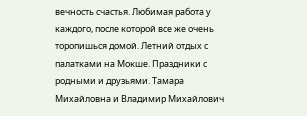вечность счастья. Любимая работа у каждого, после которой все же очень торопишься домой. Летний отдых с палатками на Мокше. Праздники с родными и друзьями. Тамара Михайловна и Владимир Михайлович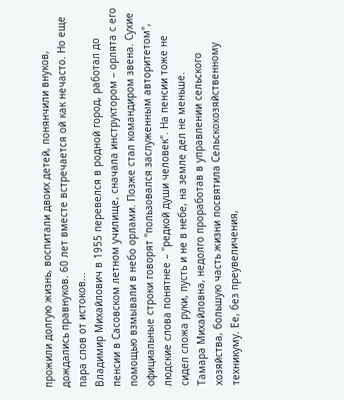прожили долгую жизнь, воспитали двоих детей, понянчили внуков, дождались правнуков. 60 лет вместе встречается ой как нечасто. Но еще пара слов от истоков...
Владимир Михайлович в 1955 перевелся в родной город, работал до пенсии в Сасовском летном училище, сначала инструктором – орлята с его помощью взмывали в небо орлами. Позже стал командиром звена. Сухие официальные строки говорят "пользовался заслуженным авторитетом", людские слова понятнее – "редкой души человек". На пенсии тоже не сидел сложа руки, пусть и не в небе, на земле дел не меньше.
Тамара Михайловна, недолго проработав в управлении сельского хозяйства, большую часть жизни посвятила Сельскохозяйственному техникуму. Ее, без преувеличения,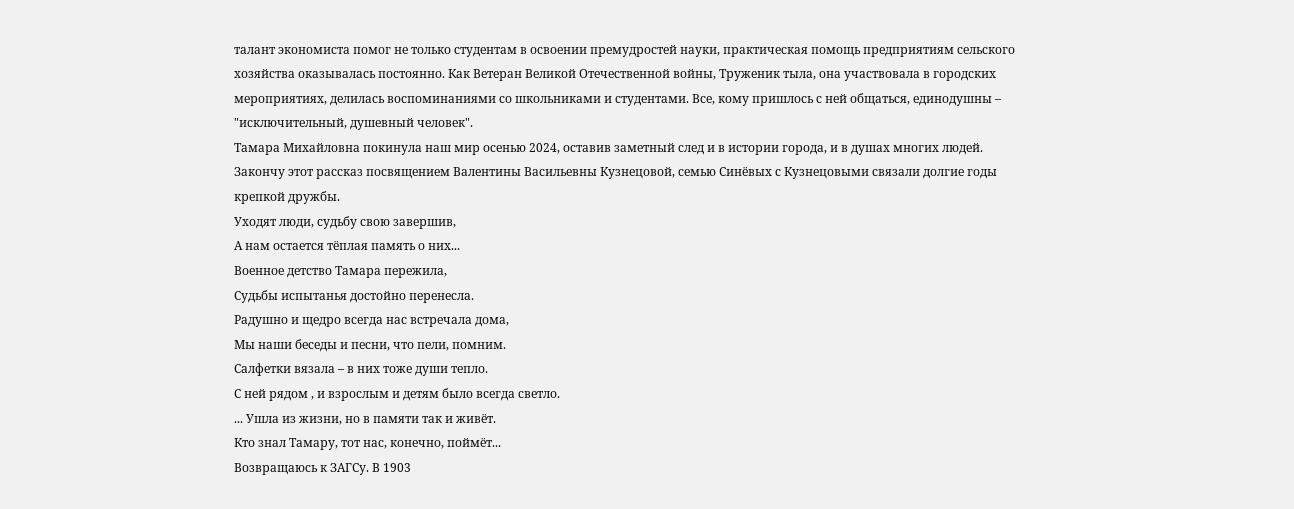талант экономиста помог не только студентам в освоении премудростей науки, практическая помощь предприятиям сельского хозяйства оказывалась постоянно. Как Ветеран Великой Отечественной войны, Труженик тыла, она участвовала в городских мероприятиях, делилась воспоминаниями со школьниками и студентами. Все, кому пришлось с ней общаться, единодушны – "исключительный, душевный человек".
Тамара Михайловна покинула наш мир осенью 2024, оставив заметный след и в истории города, и в душах многих людей. Закончу этот рассказ посвящением Валентины Васильевны Кузнецовой, семью Синёвых с Кузнецовыми связали долгие годы крепкой дружбы.
Уходят люди, судьбу свою завершив,
А нам остается тёплая память о них...
Военное детство Тамара пережила,
Судьбы испытанья достойно перенесла.
Радушно и щедро всегда нас встречала дома,
Мы наши беседы и песни, что пели, помним.
Салфетки вязала – в них тоже души тепло.
С ней рядом , и взрослым и детям было всегда светло.
... Ушла из жизни, но в памяти так и живёт.
Кто знал Тамару, тот нас, конечно, поймёт...
Возвращаюсь к ЗАГСу. В 1903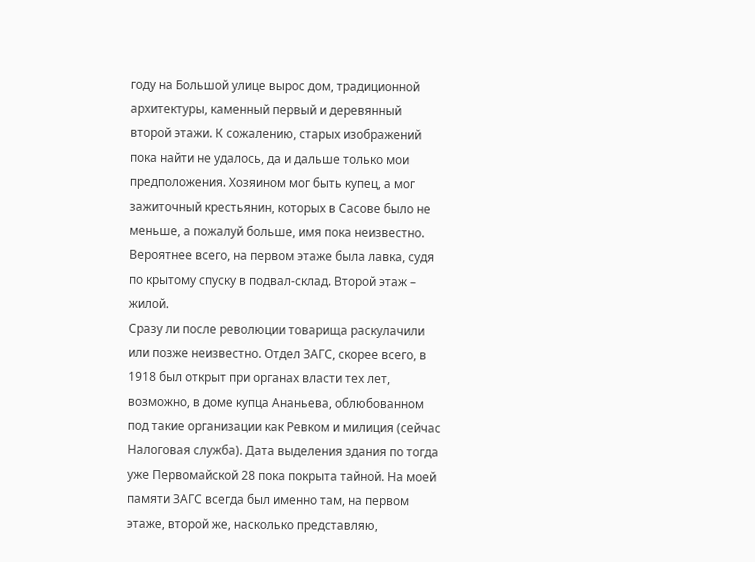году на Большой улице вырос дом, традиционной архитектуры, каменный первый и деревянный второй этажи. К сожалению, старых изображений пока найти не удалось, да и дальше только мои предположения. Хозяином мог быть купец, а мог зажиточный крестьянин, которых в Сасове было не меньше, а пожалуй больше, имя пока неизвестно. Вероятнее всего, на первом этаже была лавка, судя по крытому спуску в подвал-склад. Второй этаж – жилой.
Сразу ли после революции товарища раскулачили или позже неизвестно. Отдел ЗАГС, скорее всего, в 1918 был открыт при органах власти тех лет, возможно, в доме купца Ананьева, облюбованном под такие организации как Ревком и милиция (сейчас Налоговая служба). Дата выделения здания по тогда уже Первомайской 28 пока покрыта тайной. На моей памяти ЗАГС всегда был именно там, на первом этаже, второй же, насколько представляю,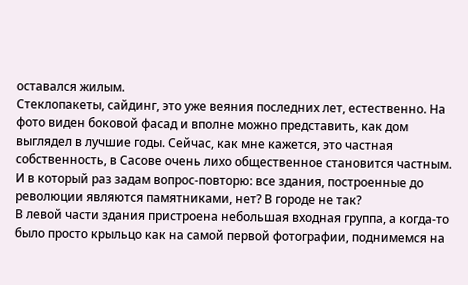оставался жилым.
Стеклопакеты, сайдинг, это уже веяния последних лет, естественно. На фото виден боковой фасад и вполне можно представить, как дом выглядел в лучшие годы. Сейчас, как мне кажется, это частная собственность, в Сасове очень лихо общественное становится частным. И в который раз задам вопрос-повторю: все здания, построенные до революции являются памятниками, нет? В городе не так?
В левой части здания пристроена небольшая входная группа, а когда-то было просто крыльцо как на самой первой фотографии, поднимемся на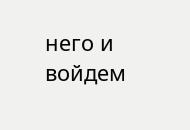него и войдем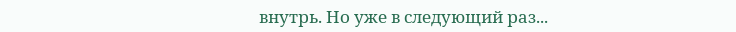внутрь. Но уже в следующий раз...